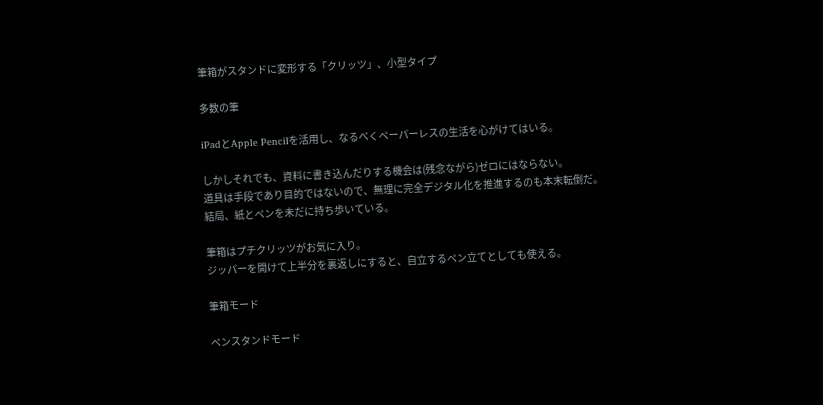筆箱がスタンドに変形する「クリッツ」、小型タイプ

多数の筆

iPadとApple Pencilを活用し、なるべくペーパーレスの生活を心がけてはいる。

しかしそれでも、資料に書き込んだりする機会は(残念ながら)ゼロにはならない。
道具は手段であり目的ではないので、無理に完全デジタル化を推進するのも本末転倒だ。
結局、紙とペンを未だに持ち歩いている。

筆箱はプチクリッツがお気に入り。
ジッパーを開けて上半分を裏返しにすると、自立するペン立てとしても使える。

筆箱モード

ペンスタンドモード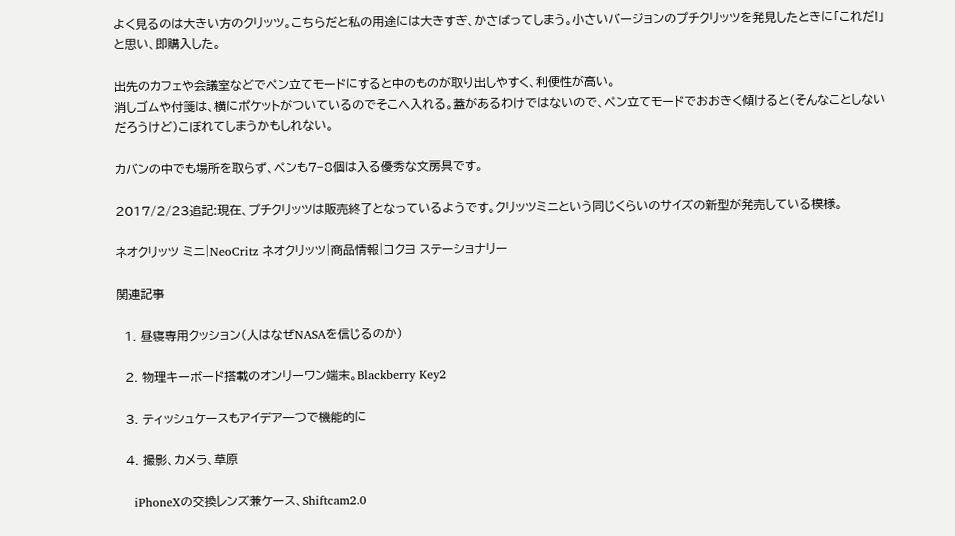よく見るのは大きい方のクリッツ。こちらだと私の用途には大きすぎ、かさばってしまう。小さいバージョンのプチクリッツを発見したときに「これだ!」と思い、即購入した。

出先のカフェや会議室などでペン立てモードにすると中のものが取り出しやすく、利便性が高い。
消しゴムや付箋は、横にポケットがついているのでそこへ入れる。蓋があるわけではないので、ペン立てモードでおおきく傾けると(そんなことしないだろうけど)こぼれてしまうかもしれない。

カバンの中でも場所を取らず、ペンも7−8個は入る優秀な文房具です。

2017/2/23追記:現在、プチクリッツは販売終了となっているようです。クリッツミニという同じくらいのサイズの新型が発売している模様。

ネオクリッツ ミニ|NeoCritz ネオクリッツ|商品情報|コクヨ ステーショナリー

関連記事

  1. 昼寝専用クッション(人はなぜNASAを信じるのか)

  2. 物理キーボード搭載のオンリーワン端末。Blackberry Key2

  3. ティッシュケースもアイデア一つで機能的に

  4. 撮影、カメラ、草原

    iPhoneXの交換レンズ兼ケース、Shiftcam2.0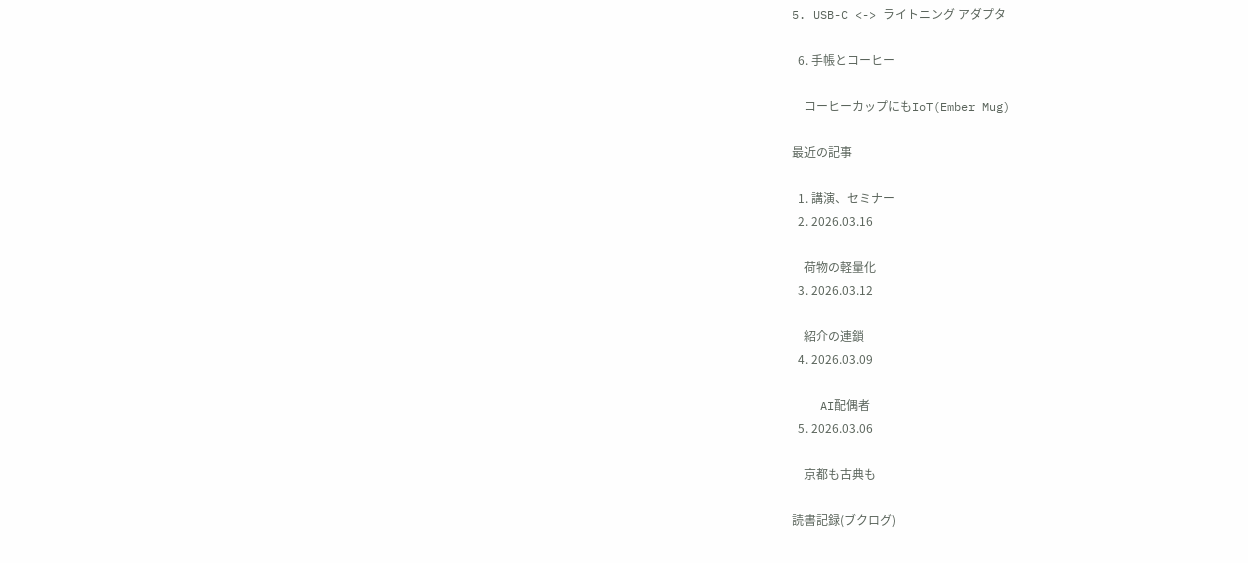5. USB-C <-> ライトニング アダプタ

  6. 手帳とコーヒー

    コーヒーカップにもIoT(Ember Mug)

最近の記事

  1. 講演、セミナー
  2. 2026.03.16

    荷物の軽量化
  3. 2026.03.12

    紹介の連鎖
  4. 2026.03.09

    AI配偶者
  5. 2026.03.06

    京都も古典も

読書記録(ブクログ)